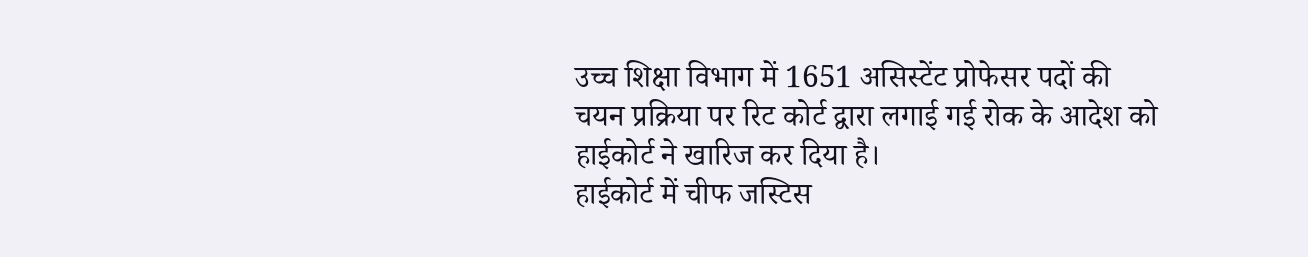उच्च शिक्षा विभाग में 1651 असिस्टेंट प्रोफेसर पदों की चयन प्रक्रिया पर रिट कोर्ट द्वारा लगाई गई रोक के आदेश को हाईकोर्ट ने खारिज कर दिया है।
हाईकोर्ट में चीफ जस्टिस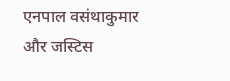एनपाल वसंथाकुमार और जस्टिस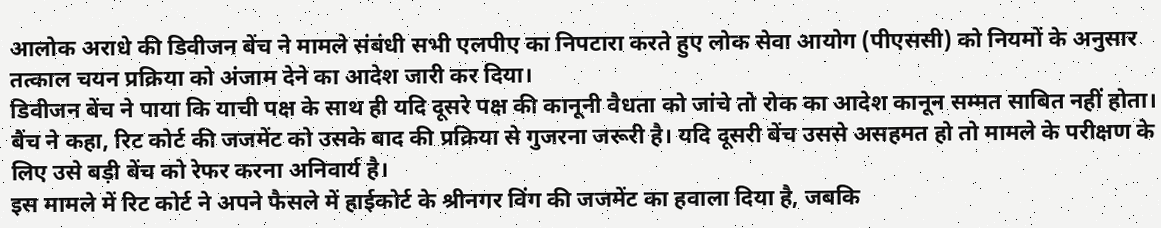आलोक अराधे की डिवीजन बेंच ने मामले संबंधी सभी एलपीए का निपटारा करते हुए लोक सेवा आयोग (पीएससी) को नियमों के अनुसार तत्काल चयन प्रक्रिया को अंजाम देने का आदेश जारी कर दिया।
डिवीजन बेंच ने पाया कि याची पक्ष के साथ ही यदि दूसरे पक्ष की कानूनी वैधता को जांचे तो रोक का आदेश कानून सम्मत साबित नहीं होता। बैंच ने कहा, रिट कोर्ट की जजमेंट को उसके बाद की प्रक्रिया से गुजरना जरूरी है। यदि दूसरी बेंच उससे असहमत हो तो मामले के परीक्षण के लिए उसे बड़ी बेंच को रेफर करना अनिवार्य है।
इस मामले में रिट कोर्ट ने अपने फैसले में हाईकोर्ट के श्रीनगर विंग की जजमेंट का हवाला दिया है, जबकि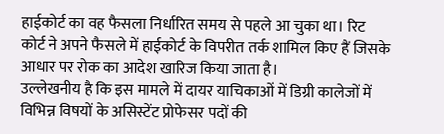हाईकोर्ट का वह फैसला निर्धारित समय से पहले आ चुका था। रिट कोर्ट ने अपने फैसले में हाईकोर्ट के विपरीत तर्क शामिल किए हैं जिसके आधार पर रोक का आदेश खारिज किया जाता है।
उल्लेखनीय है कि इस मामले में दायर याचिकाओं में डिग्री कालेजों में विभिन्न विषयों के असिस्टेंट प्रोफेसर पदों की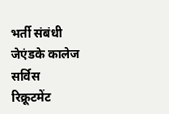भर्ती संबंधी जेएंडके कालेज सर्विस रिक्रूटमेंट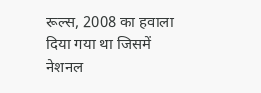रूल्स, 2008 का हवाला दिया गया था जिसमें नेशनल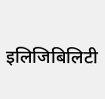इलिजिबिलिटी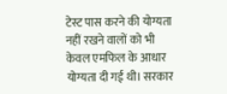टेस्ट पास करने की योग्यता नहीं रखने वालों को भी केवल एमफिल के आधार योग्यता दी गई थी। सरकार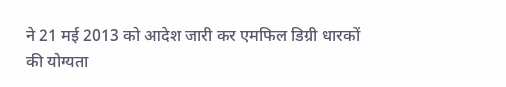ने 21 मई 2013 को आदेश जारी कर एमफिल डिग्री धारकों की योग्यता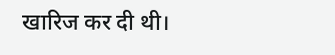खारिज कर दी थी।